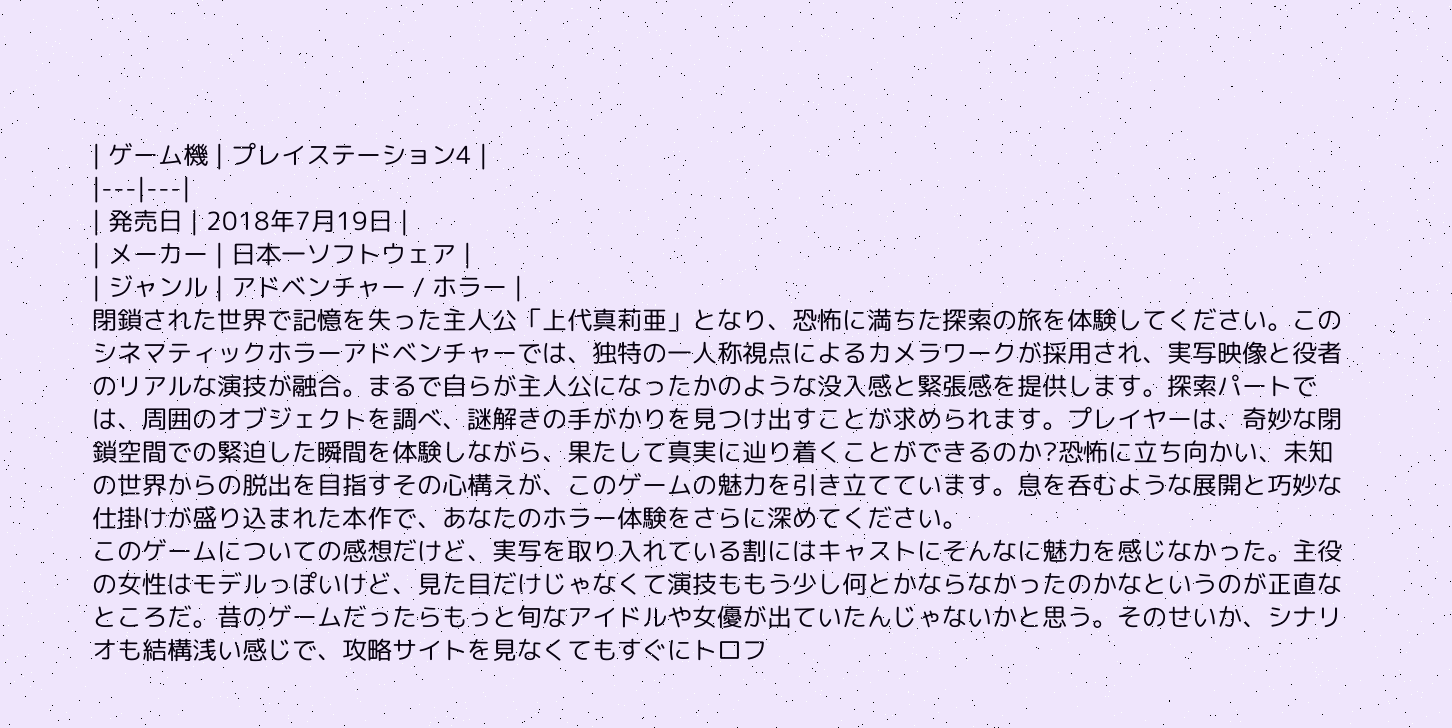| ゲーム機 | プレイステーション4 |
|---|---|
| 発売日 | 2018年7月19日 |
| メーカー | 日本一ソフトウェア |
| ジャンル | アドベンチャー / ホラー |
閉鎖された世界で記憶を失った主人公「上代真莉亜」となり、恐怖に満ちた探索の旅を体験してください。このシネマティックホラーアドベンチャーでは、独特の一人称視点によるカメラワークが採用され、実写映像と役者のリアルな演技が融合。まるで自らが主人公になったかのような没入感と緊張感を提供します。探索パートでは、周囲のオブジェクトを調べ、謎解きの手がかりを見つけ出すことが求められます。プレイヤーは、奇妙な閉鎖空間での緊迫した瞬間を体験しながら、果たして真実に辿り着くことができるのか?恐怖に立ち向かい、未知の世界からの脱出を目指すその心構えが、このゲームの魅力を引き立てています。息を呑むような展開と巧妙な仕掛けが盛り込まれた本作で、あなたのホラー体験をさらに深めてください。
このゲームについての感想だけど、実写を取り入れている割にはキャストにそんなに魅力を感じなかった。主役の女性はモデルっぽいけど、見た目だけじゃなくて演技ももう少し何とかならなかったのかなというのが正直なところだ。昔のゲームだったらもっと旬なアイドルや女優が出ていたんじゃないかと思う。そのせいか、シナリオも結構浅い感じで、攻略サイトを見なくてもすぐにトロフ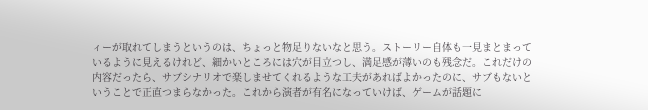ィーが取れてしまうというのは、ちょっと物足りないなと思う。ストーリー自体も一見まとまっているように見えるけれど、細かいところには穴が目立つし、満足感が薄いのも残念だ。これだけの内容だったら、サブシナリオで楽しませてくれるような工夫があればよかったのに、サブもないということで正直つまらなかった。これから演者が有名になっていけば、ゲームが話題に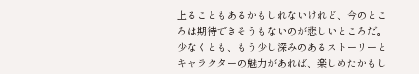上ることもあるかもしれないけれど、今のところは期待できそうもないのが悲しいところだ。少なくとも、もう少し深みのあるストーリーとキャラクターの魅力があれば、楽しめたかもし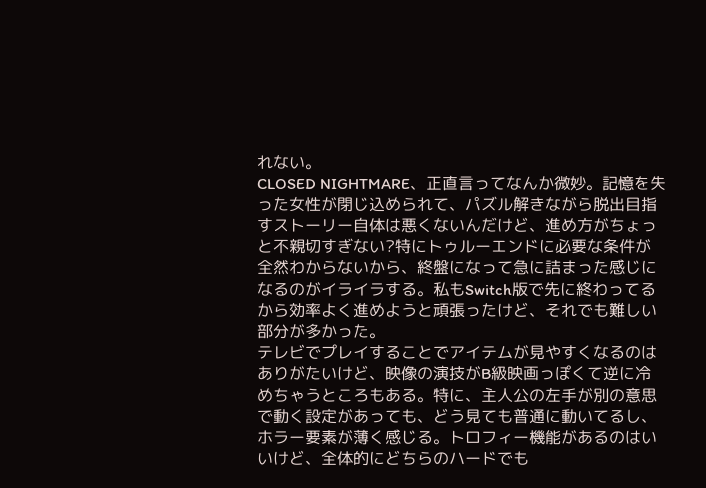れない。
CLOSED NIGHTMARE、正直言ってなんか微妙。記憶を失った女性が閉じ込められて、パズル解きながら脱出目指すストーリー自体は悪くないんだけど、進め方がちょっと不親切すぎない?特にトゥルーエンドに必要な条件が全然わからないから、終盤になって急に詰まった感じになるのがイライラする。私もSwitch版で先に終わってるから効率よく進めようと頑張ったけど、それでも難しい部分が多かった。
テレビでプレイすることでアイテムが見やすくなるのはありがたいけど、映像の演技がB級映画っぽくて逆に冷めちゃうところもある。特に、主人公の左手が別の意思で動く設定があっても、どう見ても普通に動いてるし、ホラー要素が薄く感じる。トロフィー機能があるのはいいけど、全体的にどちらのハードでも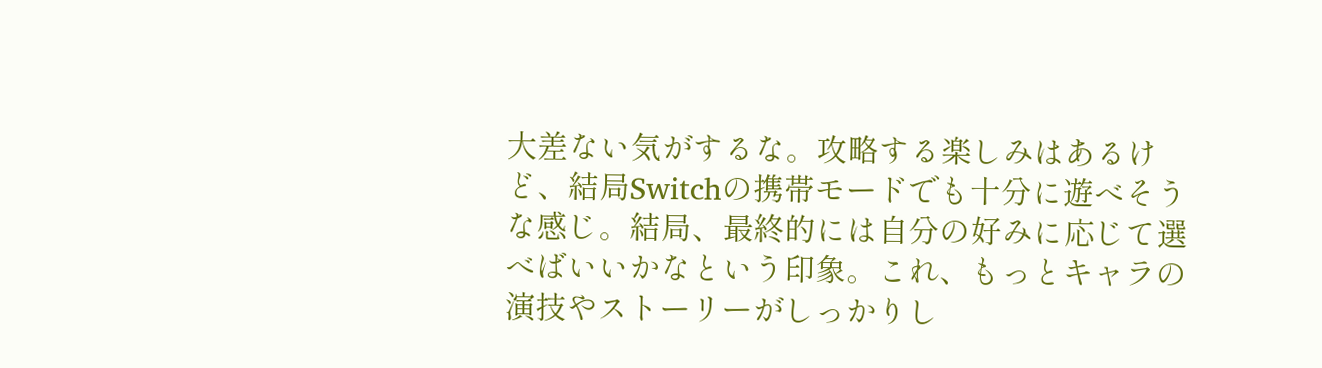大差ない気がするな。攻略する楽しみはあるけど、結局Switchの携帯モードでも十分に遊べそうな感じ。結局、最終的には自分の好みに応じて選べばいいかなという印象。これ、もっとキャラの演技やストーリーがしっかりし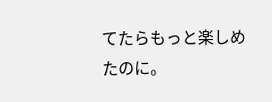てたらもっと楽しめたのに。